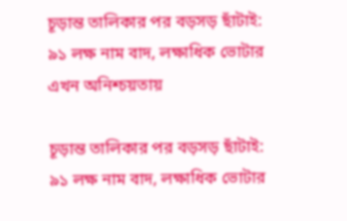চূড়ান্ত তালিকার পর বড়সড় ছাঁটাই: ৯১ লক্ষ নাম বাদ, লক্ষাধিক ভোটার এখন অনিশ্চয়তায়

চূড়ান্ত তালিকার পর বড়সড় ছাঁটাই: ৯১ লক্ষ নাম বাদ, লক্ষাধিক ভোটার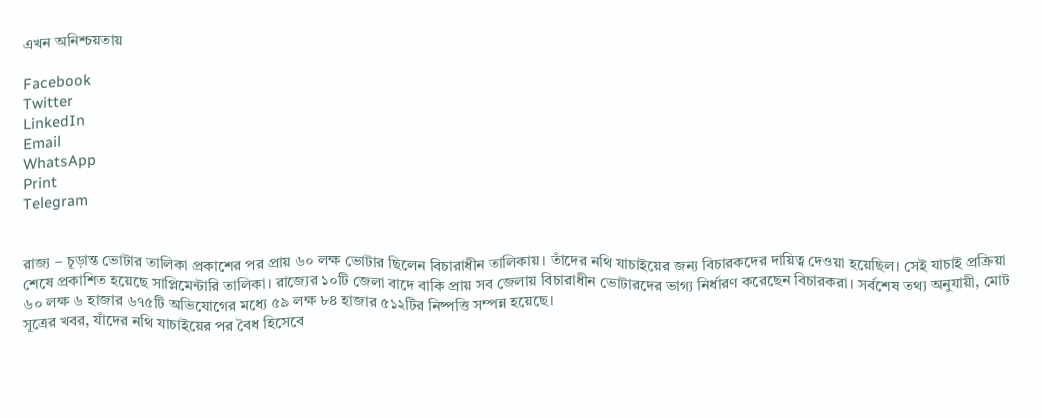এখন অনিশ্চয়তায়

Facebook
Twitter
LinkedIn
Email
WhatsApp
Print
Telegram


রাজ্য – চূড়ান্ত ভোটার তালিকা প্রকাশের পর প্রায় ৬০ লক্ষ ভোটার ছিলেন বিচারাধীন তালিকায়। তাঁদের নথি যাচাইয়ের জন্য বিচারকদের দায়িত্ব দেওয়া হয়েছিল। সেই যাচাই প্রক্রিয়া শেষে প্রকাশিত হয়েছে সাপ্লিমেন্টারি তালিকা। রাজ্যের ১০টি জেলা বাদে বাকি প্রায় সব জেলায় বিচারাধীন ভোটারদের ভাগ্য নির্ধারণ করেছেন বিচারকরা। সর্বশেষ তথ্য অনুযায়ী, মোট ৬০ লক্ষ ৬ হাজার ৬৭৫টি অভিযোগের মধ্যে ৫৯ লক্ষ ৮৪ হাজার ৫১২টির নিষ্পত্তি সম্পন্ন হয়েছে।
সূত্রের খবর, যাঁদের নথি যাচাইয়ের পর বৈধ হিসেবে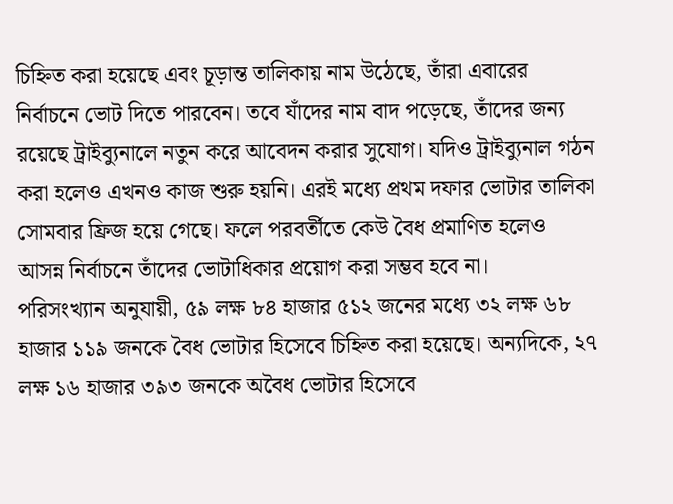চিহ্নিত করা হয়েছে এবং চূড়ান্ত তালিকায় নাম উঠেছে, তাঁরা এবারের নির্বাচনে ভোট দিতে পারবেন। তবে যাঁদের নাম বাদ পড়েছে, তাঁদের জন্য রয়েছে ট্রাইব্যুনালে নতুন করে আবেদন করার সুযোগ। যদিও ট্রাইব্যুনাল গঠন করা হলেও এখনও কাজ শুরু হয়নি। এরই মধ্যে প্রথম দফার ভোটার তালিকা সোমবার ফ্রিজ হয়ে গেছে। ফলে পরবর্তীতে কেউ বৈধ প্রমাণিত হলেও আসন্ন নির্বাচনে তাঁদের ভোটাধিকার প্রয়োগ করা সম্ভব হবে না।
পরিসংখ্যান অনুযায়ী, ৫৯ লক্ষ ৮৪ হাজার ৫১২ জনের মধ্যে ৩২ লক্ষ ৬৮ হাজার ১১৯ জনকে বৈধ ভোটার হিসেবে চিহ্নিত করা হয়েছে। অন্যদিকে, ২৭ লক্ষ ১৬ হাজার ৩৯৩ জনকে অবৈধ ভোটার হিসেবে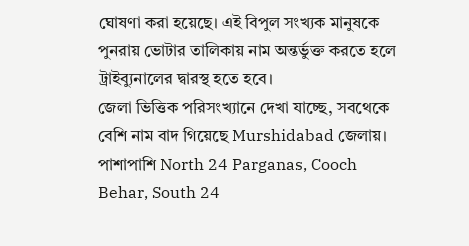ঘোষণা করা হয়েছে। এই বিপুল সংখ্যক মানুষকে পুনরায় ভোটার তালিকায় নাম অন্তর্ভুক্ত করতে হলে ট্রাইব্যুনালের দ্বারস্থ হতে হবে।
জেলা ভিত্তিক পরিসংখ্যানে দেখা যাচ্ছে, সবথেকে বেশি নাম বাদ গিয়েছে Murshidabad জেলায়। পাশাপাশি North 24 Parganas, Cooch Behar, South 24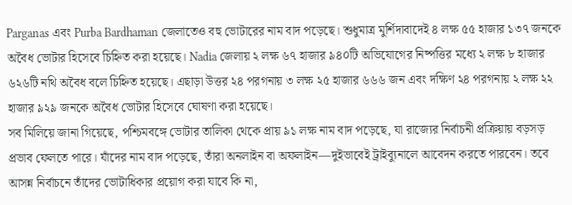Parganas এবং Purba Bardhaman জেলাতেও বহু ভোটারের নাম বাদ পড়েছে। শুধুমাত্র মুর্শিদাবাদেই ৪ লক্ষ ৫৫ হাজার ১৩৭ জনকে অবৈধ ভোটার হিসেবে চিহ্নিত করা হয়েছে। Nadia জেলায় ২ লক্ষ ৬৭ হাজার ৯৪০টি অভিযোগের নিষ্পত্তির মধ্যে ২ লক্ষ ৮ হাজার ৬২৬টি নথি অবৈধ বলে চিহ্নিত হয়েছে। এছাড়া উত্তর ২৪ পরগনায় ৩ লক্ষ ২৫ হাজার ৬৬৬ জন এবং দক্ষিণ ২৪ পরগনায় ২ লক্ষ ২২ হাজার ৯২৯ জনকে অবৈধ ভোটার হিসেবে ঘোষণা করা হয়েছে।
সব মিলিয়ে জানা গিয়েছে, পশ্চিমবঙ্গে ভোটার তালিকা থেকে প্রায় ৯১ লক্ষ নাম বাদ পড়েছে, যা রাজ্যের নির্বাচনী প্রক্রিয়ায় বড়সড় প্রভাব ফেলতে পারে। যাঁদের নাম বাদ পড়েছে, তাঁরা অনলাইন বা অফলাইন—দুইভাবেই ট্রাইব্যুনালে আবেদন করতে পারবেন। তবে আসন্ন নির্বাচনে তাঁদের ভোটাধিকার প্রয়োগ করা যাবে কি না,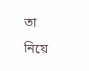তা নিয়ে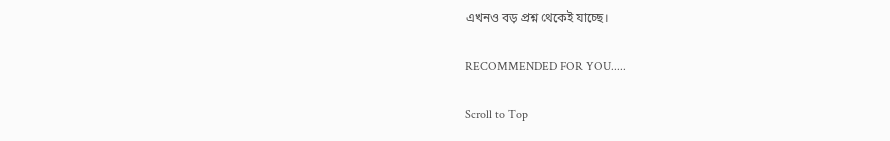এখনও বড় প্রশ্ন থেকেই যাচ্ছে।

RECOMMENDED FOR YOU.....

Scroll to Top